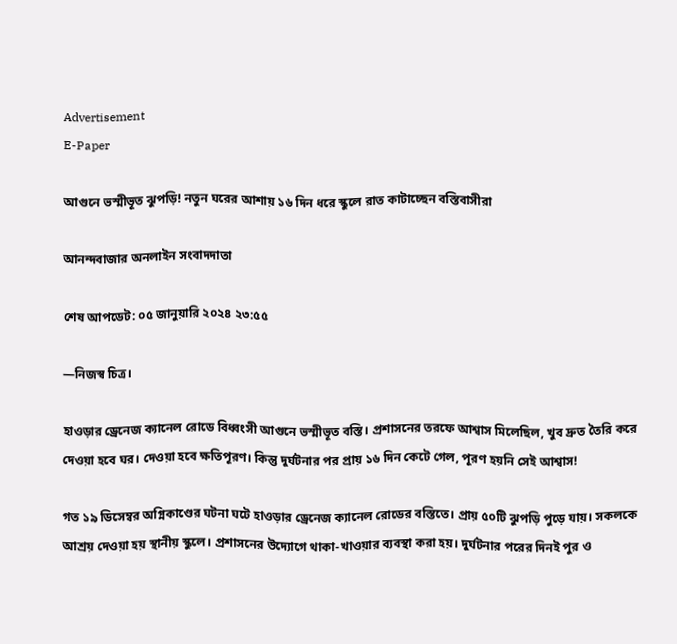Advertisement
E-Paper

আগুনে ভস্মীভূত ঝুপড়ি! নতুন ঘরের আশায় ১৬ দিন ধরে স্কুলে রাত কাটাচ্ছেন বস্তিবাসীরা

আনন্দবাজার অনলাইন সংবাদদাতা

শেষ আপডেট: ০৫ জানুয়ারি ২০২৪ ২৩:৫৫

—নিজস্ব চিত্র।

হাওড়ার ড্রেনেজ ক্যানেল রোডে বিধ্বংসী আগুনে ভস্মীভূত বস্তি। প্রশাসনের তরফে আশ্বাস মিলেছিল, খুব দ্রুত তৈরি করে দেওয়া হবে ঘর। দেওয়া হবে ক্ষতিপূরণ। কিন্তু দুর্ঘটনার পর প্রায় ১৬ দিন কেটে গেল, পূরণ হয়নি সেই আশ্বাস!

গত ১৯ ডিসেম্বর অগ্নিকাণ্ডের ঘটনা ঘটে হাওড়ার ড্রেনেজ ক্যানেল রোডের বস্তিতে। প্রায় ৫০টি ঝুপড়ি পুড়ে যায়। সকলকে আশ্রয় দেওয়া হয় স্থানীয় স্কুলে। প্রশাসনের উদ্যোগে থাকা-খাওয়ার ব্যবস্থা করা হয়। দুর্ঘটনার পরের দিনই পুর ও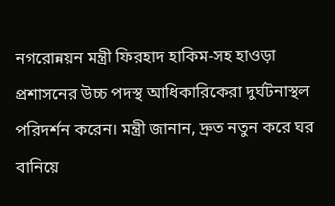নগরোন্নয়ন মন্ত্রী ফিরহাদ হাকিম-সহ হাওড়া প্রশাসনের উচ্চ পদস্থ আধিকারিকেরা দুর্ঘটনাস্থল পরিদর্শন করেন। মন্ত্রী জানান, দ্রুত নতুন করে ঘর বানিয়ে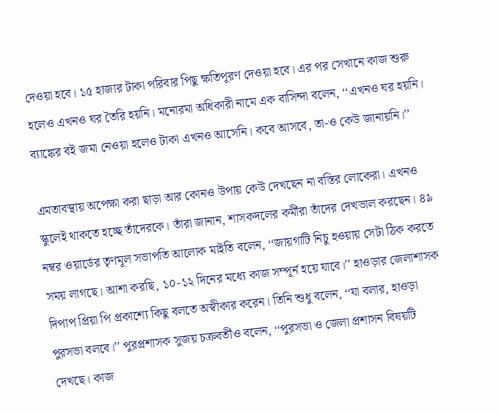দেওয়া হবে। ১৫ হাজার টাকা পরিবার পিছু ক্ষতিপূরণ দেওয়া হবে। এর পর সেখানে কাজ শুরু হলেও এখনও ঘর তৈরি হয়নি। মনোরমা অধিকারী নামে এক বাসিন্দা বলেন, ‘‘এখনও ঘর হয়নি। ব্যাঙ্কের বই জমা নেওয়া হলেও টাকা এখনও আসেনি। কবে আসবে, তা-ও কেউ জানায়নি।’’

এমতাবস্থায় অপেক্ষা করা ছাড়া আর কোনও উপায় কেউ দেখছেন না বস্তির লোকেরা। এখনও স্কুলেই থাকতে হচ্ছে তাঁদেরকে। তাঁরা জানান, শাসকদলের কর্মীরা তাঁদের দেখভাল করছেন। ৪৯ নম্বর ওয়ার্ডের তৃণমূল সভাপতি আলোক মাইতি বলেন, ‘‘জায়গাটি নিচু হওয়ায় সেটা ঠিক করতে সময় লাগছে। আশা করছি, ১০-১২ দিনের মধ্যে কাজ সম্পূর্ন হয়ে যাবে।’’ হাওড়ার জেলাশাসক দিপাপ প্রিয়া পি প্রকাশ্যে কিছু বলতে অস্বীকার করেন। তিনি শুধু বলেন, ‘‘যা বলার, হাওড়া পুরসভা বলবে।’’ পুরপ্রশাসক সুজয় চক্রবর্তীও বলেন, ‘‘পুরসভা ও জেলা প্রশাসন বিষয়টি দেখছে। কাজ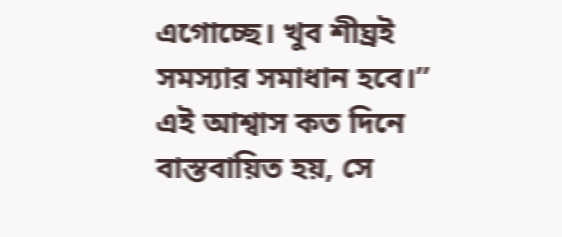এগোচ্ছে। খুব শীঘ্রই সমস্যার সমাধান হবে।’’ এই আশ্বাস কত দিনে বাস্তবায়িত হয়, সে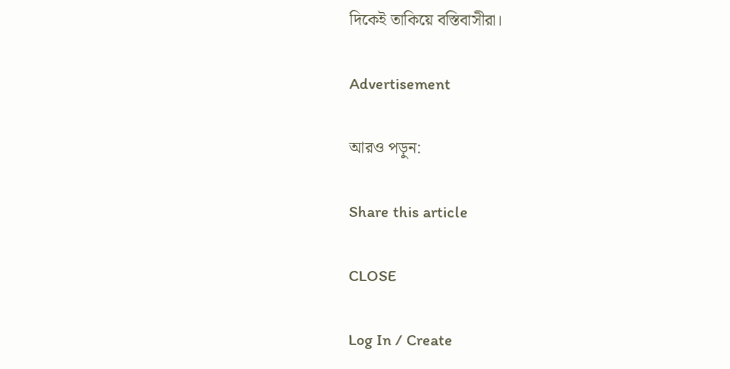দিকেই তাকিয়ে বস্তিবাসীরা।

Advertisement

আরও পড়ুন:

Share this article

CLOSE

Log In / Create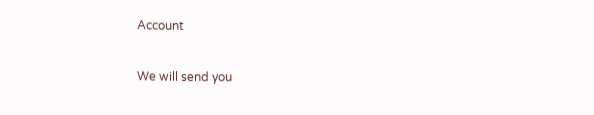Account

We will send you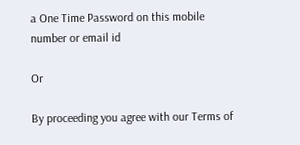a One Time Password on this mobile number or email id

Or

By proceeding you agree with our Terms of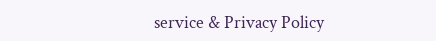service & Privacy Policy